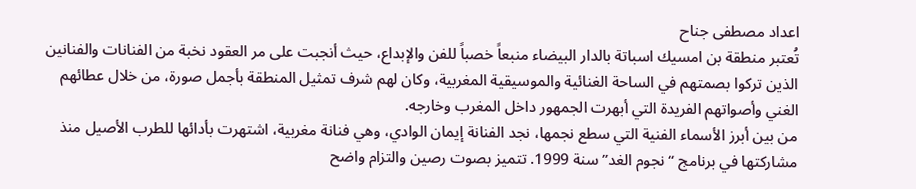اعداد مصطفى جناح
تُعتبر منطقة بن امسيك اسباتة بالدار البيضاء منبعاً خصباً للفن والإبداع، حيث أنجبت على مر العقود نخبة من الفنانات والفنانين الذين تركوا بصمتهم في الساحة الغنائية والموسيقية المغربية، وكان لهم شرف تمثيل المنطقة بأجمل صورة، من خلال عطائهم الغني وأصواتهم الفريدة التي أبهرت الجمهور داخل المغرب وخارجه.
من بين أبرز الأسماء الفنية التي سطع نجمها، نجد الفنانة إيمان الوادي، وهي فنانة مغربية، اشتهرت بأدائها للطرب الأصيل منذ مشاركتها في برنامج “نجوم الغد” سنة 1999. تتميز بصوت رصين والتزام واضح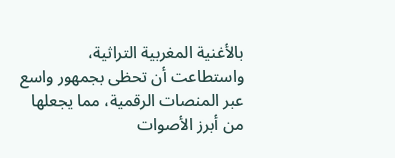بالأغنية المغربية التراثية، واستطاعت أن تحظى بجمهور واسع عبر المنصات الرقمية، مما يجعلها من أبرز الأصوات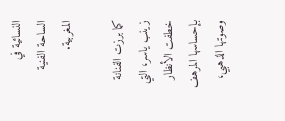النسائية في الساحة الفنية المغربية.

كما برزت الفنانة زينب ياسر، التي خطفت الأنظار بإحساسها المرهف وصوتها الذهبي،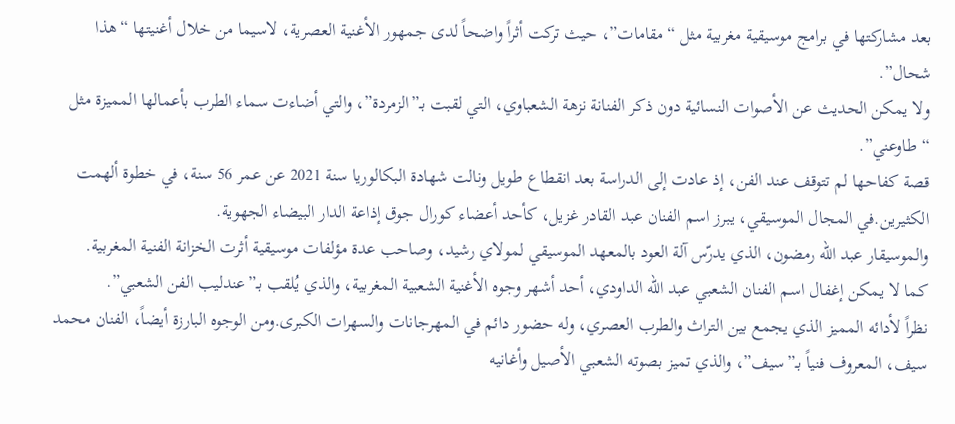بعد مشاركتها في برامج موسيقية مغربية مثل “مقامات”، حيث تركت أثراً واضحاً لدى جمهور الأغنية العصرية، لاسيما من خلال أغنيتها “هذا شحال”.
ولا يمكن الحديث عن الأصوات النسائية دون ذكر الفنانة نزهة الشعباوي، التي لقبت بـ”الزمردة”، والتي أضاءت سماء الطرب بأعمالها المميزة مثل “طاوعني”.
قصة كفاحها لم تتوقف عند الفن، إذ عادت إلى الدراسة بعد انقطاع طويل ونالت شهادة البكالوريا سنة 2021 عن عمر 56 سنة، في خطوة ألهمت الكثيرين.في المجال الموسيقي، يبرز اسم الفنان عبد القادر غزيل، كأحد أعضاء كورال جوق إذاعة الدار البيضاء الجهوية.
والموسيقار عبد الله رمضون، الذي يدرّس آلة العود بالمعهد الموسيقي لمولاي رشيد، وصاحب عدة مؤلفات موسيقية أثرت الخزانة الفنية المغربية.
كما لا يمكن إغفال اسم الفنان الشعبي عبد الله الداودي، أحد أشهر وجوه الأغنية الشعبية المغربية، والذي يُلقب بـ”عندليب الفن الشعبي”.
نظراً لأدائه المميز الذي يجمع بين التراث والطرب العصري، وله حضور دائم في المهرجانات والسهرات الكبرى.ومن الوجوه البارزة أيضاً، الفنان محمد سيف، المعروف فنياً بـ”سيف”، والذي تميز بصوته الشعبي الأصيل وأغانيه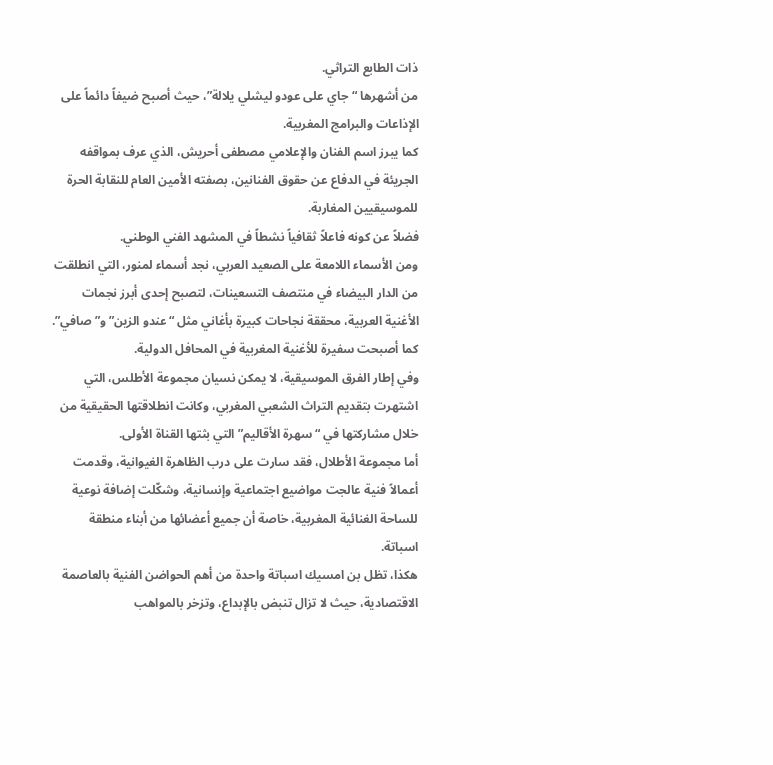ذات الطابع التراثي.
من أشهرها “جاي على عودو ليشلي يلالة”، حيث أصبح ضيفاً دائماً على الإذاعات والبرامج المغربية.
كما يبرز اسم الفنان والإعلامي مصطفى أحريش، الذي عرف بمواقفه الجريئة في الدفاع عن حقوق الفنانين، بصفته الأمين العام للنقابة الحرة للموسيقيين المغاربة.
فضلاً عن كونه فاعلاً ثقافياً نشطاً في المشهد الفني الوطني.
ومن الأسماء اللامعة على الصعيد العربي، نجد أسماء لمنور، التي انطلقت من الدار البيضاء في منتصف التسعينات، لتصبح إحدى أبرز نجمات الأغنية العربية، محققة نجاحات كبيرة بأغاني مثل “عندو الزين” و”صافي”.
كما أصبحت سفيرة للأغنية المغربية في المحافل الدولية.
وفي إطار الفرق الموسيقية، لا يمكن نسيان مجموعة الأطلس، التي اشتهرت بتقديم التراث الشعبي المغربي، وكانت انطلاقتها الحقيقية من خلال مشاركتها في “سهرة الأقاليم” التي بثتها القناة الأولى.
أما مجموعة الأطلال، فقد سارت على درب الظاهرة الغيوانية، وقدمت أعمالاً فنية عالجت مواضيع اجتماعية وإنسانية، وشكّلت إضافة نوعية للساحة الغنائية المغربية، خاصة أن جميع أعضائها من أبناء منطقة اسباتة.
هكذا، تظل بن امسيك اسباتة واحدة من أهم الحواضن الفنية بالعاصمة الاقتصادية، حيث لا تزال تنبض بالإبداع، وتزخر بالمواهب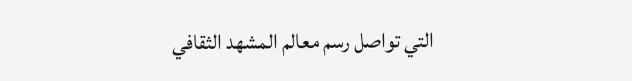التي تواصل رسم معالم المشهد الثقافي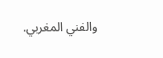والفني المغربي.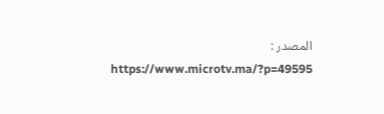المصدر : https://www.microtv.ma/?p=49595